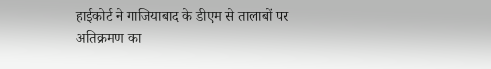हाईकोर्ट ने गाजियाबाद के डीएम से तालाबों पर अतिक्रमण का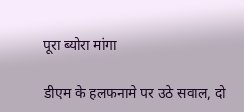पूरा ब्योरा मांगा

डीएम के हलफनामे पर उठे सवाल, दो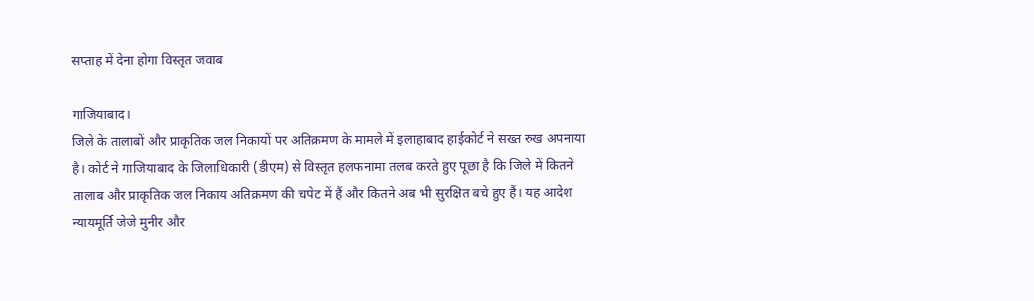सप्ताह में देना होगा विस्तृत जवाब

गाजियाबाद।
जिले के तालाबों और प्राकृतिक जल निकायों पर अतिक्रमण के मामले में इलाहाबाद हाईकोर्ट ने सख्त रुख अपनाया है। कोर्ट ने गाजियाबाद के जिलाधिकारी (डीएम) से विस्तृत हलफनामा तलब करते हुए पूछा है कि जिले में कितने तालाब और प्राकृतिक जल निकाय अतिक्रमण की चपेट में हैं और कितने अब भी सुरक्षित बचे हुए हैं। यह आदेश न्यायमूर्ति जेजे मुनीर और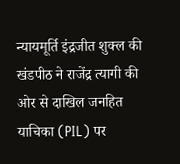न्यायमूर्ति इंद्रजीत शुक्ल की खंडपीठ ने राजेंद्र त्यागी की ओर से दाखिल जनहित याचिका (PIL) पर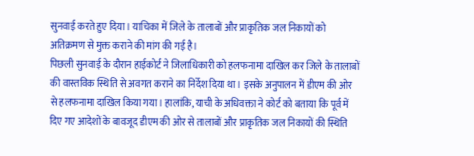सुनवाई करते हुए दिया। याचिका में जिले के तालाबों और प्राकृतिक जल निकायों को अतिक्रमण से मुक्त कराने की मांग की गई है।
पिछली सुनवाई के दौरान हाईकोर्ट ने जिलाधिकारी को हलफनामा दाखिल कर जिले के तालाबों की वास्तविक स्थिति से अवगत कराने का निर्देश दिया था। इसके अनुपालन में डीएम की ओर से हलफनामा दाखिल किया गया। हालांकि, याची के अधिवक्ता ने कोर्ट को बताया कि पूर्व में दिए गए आदेशों के बावजूद डीएम की ओर से तालाबों और प्राकृतिक जल निकायों की स्थिति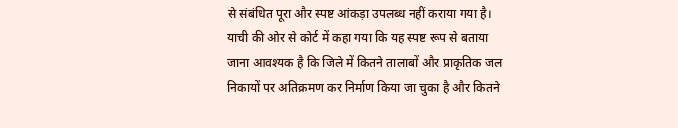से संबंधित पूरा और स्पष्ट आंकड़ा उपलब्ध नहीं कराया गया है। याची की ओर से कोर्ट में कहा गया कि यह स्पष्ट रूप से बताया जाना आवश्यक है कि जिले में कितने तालाबों और प्राकृतिक जल निकायों पर अतिक्रमण कर निर्माण किया जा चुका है और कितने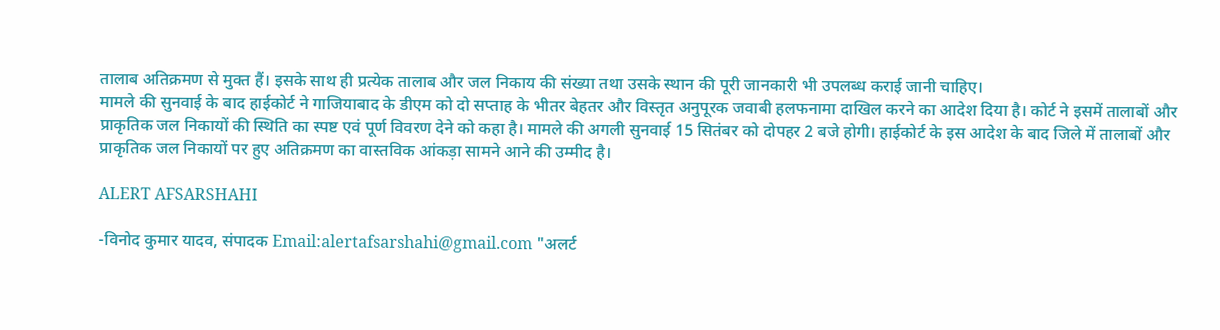तालाब अतिक्रमण से मुक्त हैं। इसके साथ ही प्रत्येक तालाब और जल निकाय की संख्या तथा उसके स्थान की पूरी जानकारी भी उपलब्ध कराई जानी चाहिए।
मामले की सुनवाई के बाद हाईकोर्ट ने गाजियाबाद के डीएम को दो सप्ताह के भीतर बेहतर और विस्तृत अनुपूरक जवाबी हलफनामा दाखिल करने का आदेश दिया है। कोर्ट ने इसमें तालाबों और प्राकृतिक जल निकायों की स्थिति का स्पष्ट एवं पूर्ण विवरण देने को कहा है। मामले की अगली सुनवाई 15 सितंबर को दोपहर 2 बजे होगी। हाईकोर्ट के इस आदेश के बाद जिले में तालाबों और प्राकृतिक जल निकायों पर हुए अतिक्रमण का वास्तविक आंकड़ा सामने आने की उम्मीद है।

ALERT AFSARSHAHI

-विनोद कुमार यादव, संपादक Email:alertafsarshahi@gmail.com "अलर्ट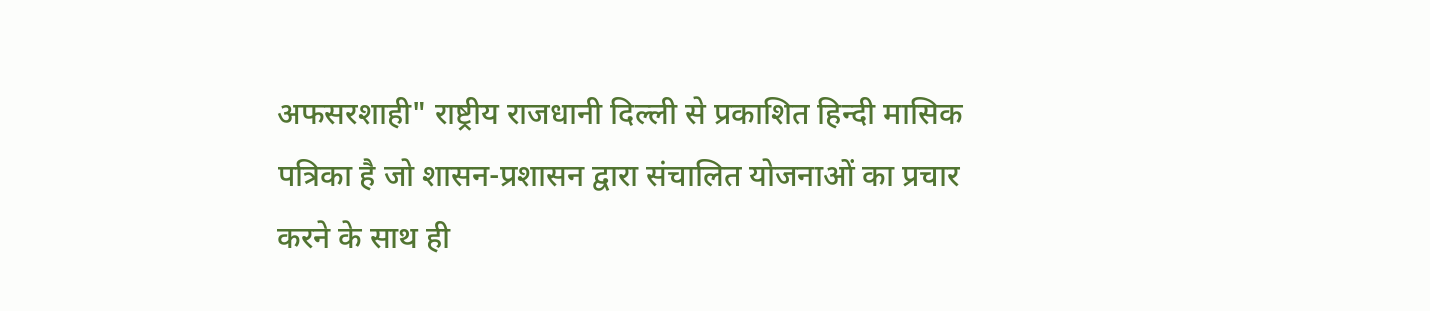अफसरशाही" राष्ट्रीय राजधानी दिल्ली से प्रकाशित हिन्दी मासिक पत्रिका है जो शासन-प्रशासन द्वारा संचालित योजनाओं का प्रचार करने के साथ ही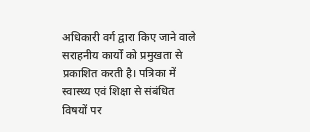अधिकारी वर्ग द्वारा किए जाने वाले सराहनीय कार्यों को प्रमुखता से प्रकाशित करती है। पत्रिका में स्वास्थ्य एवं शिक्षा से संबंधित विषयों पर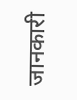जानकारी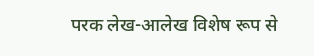परक लेख-आलेख विशेष रूप से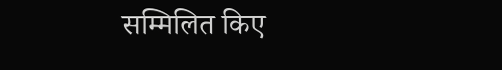सम्मिलित किए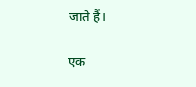जाते हैं।

एक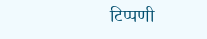टिप्पणी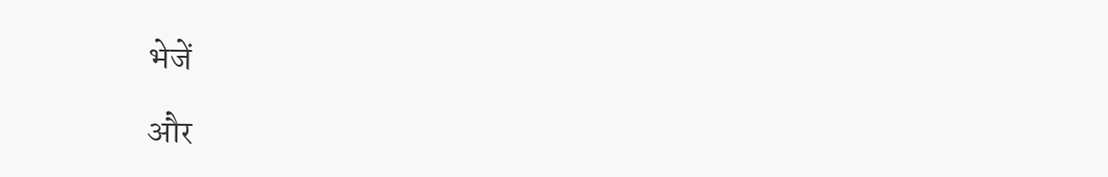भेजें

और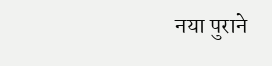नया पुराने